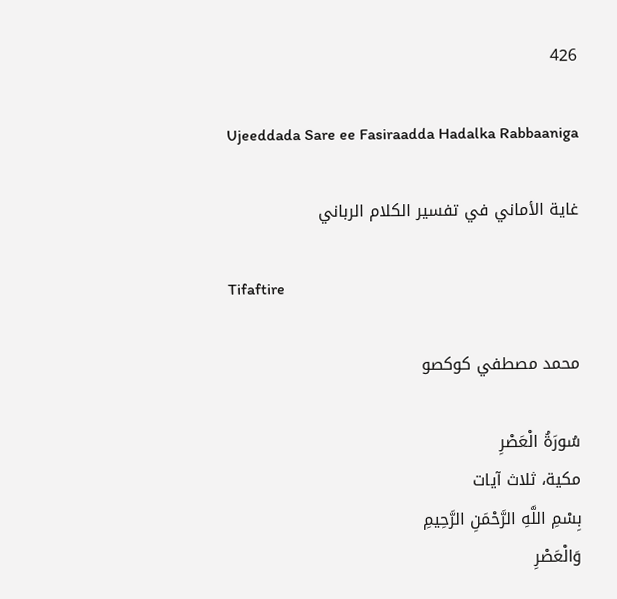426

Ujeeddada Sare ee Fasiraadda Hadalka Rabbaaniga

غاية الأماني في تفسير الكلام الرباني

Tifaftire

محمد مصطفي كوكصو

سُورَةُ الْعَصْرِ
مكية، ثلاث آيات
بِسْمِ اللَّهِ الرَّحْمَنِ الرَّحِيمِ
وَالْعَصْرِ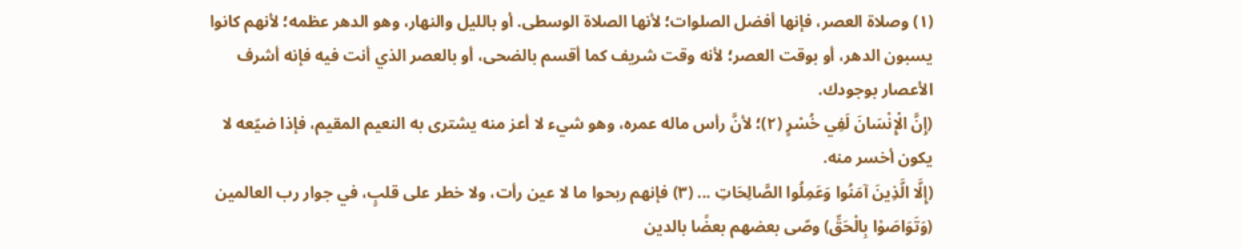(١) وصلاة العصر، فإنها أفضل الصلوات؛ لأنها الصلاة الوسطى. أو بالليل والنهار، وهو الدهر عظمه؛ لأنهم كانوا يسبون الدهر، أو بوقت العصر؛ لأنه وقت شريف كما أقسم بالضحى، أو بالعصر الذي أنت فيه فإنه أشرف الأعصار بوجودك.
(إِنَّ الْإِنْسَانَ لَفِي خُسْرٍ (٢)؛ لأنَّ رأس ماله عمره، وهو شيء لا أعز منه يشترى به النعيم المقيم، فإذا ضيّعه لا يكون أخسر منه.
(إِلَّا الَّذِينَ آمَنُوا وَعَمِلُوا الصَّالِحَاتِ ... (٣) فإنهم ربحوا ما لا عين رأت، ولا خطر على قلبٍ، في جوار رب العالمين (وَتَوَاصَوْا بِالْحَقِّ) وصّى بعضهم بعضًا بالدين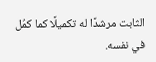الثابت مرشدًا له تكميلًا كما كمُل في نفسه.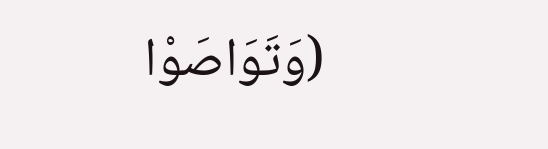(وَتَوَاصَوْا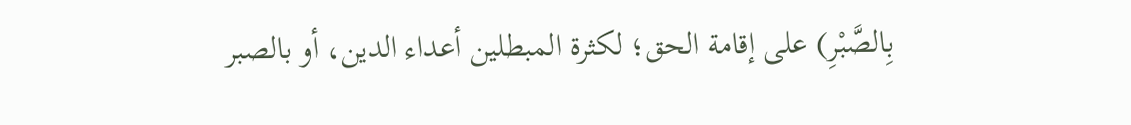بِالصَّبْرِ) على إقامة الحق؛ لكثرة المبطلين أعداء الدين، أو بالصبر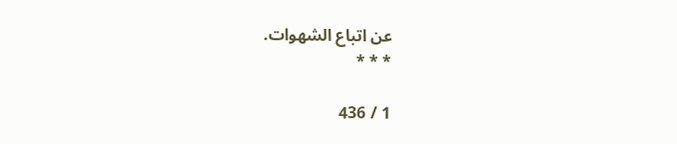عن اتباع الشهوات.
* * *

1 / 436